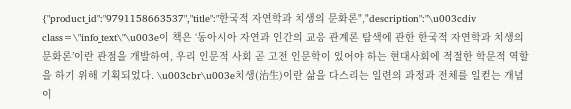{"product_id":"9791158663537","title":"한국적 자연학과 치생의 문화론","description":"\u003cdiv class=\"info_text\"\u003e이 책은 ‘동아시아 자연과 인간의 교응 관계론 탐색에 관한 한국적 자연학과 치생의 문화론’이란 관점을 개발하여, 우리 인문적 사회 곧 고전 인문학이 있어야 하는 현대사회에 적절한 학문적 역할을 하기 위해 기획되었다. \u003cbr\u003e치생(治生)이란 삶을 다스리는 일련의 과정과 전체를 일컫는 개념이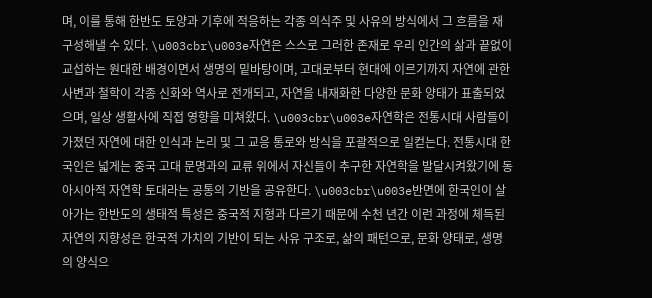며, 이를 통해 한반도 토양과 기후에 적응하는 각종 의식주 및 사유의 방식에서 그 흐름을 재구성해낼 수 있다. \u003cbr\u003e자연은 스스로 그러한 존재로 우리 인간의 삶과 끝없이 교섭하는 원대한 배경이면서 생명의 밑바탕이며, 고대로부터 현대에 이르기까지 자연에 관한 사변과 철학이 각종 신화와 역사로 전개되고, 자연을 내재화한 다양한 문화 양태가 표출되었으며, 일상 생활사에 직접 영향을 미쳐왔다. \u003cbr\u003e자연학은 전통시대 사람들이 가졌던 자연에 대한 인식과 논리 및 그 교응 통로와 방식을 포괄적으로 일컫는다. 전통시대 한국인은 넓게는 중국 고대 문명과의 교류 위에서 자신들이 추구한 자연학을 발달시켜왔기에 동아시아적 자연학 토대라는 공통의 기반을 공유한다. \u003cbr\u003e반면에 한국인이 살아가는 한반도의 생태적 특성은 중국적 지형과 다르기 때문에 수천 년간 이런 과정에 체득된 자연의 지향성은 한국적 가치의 기반이 되는 사유 구조로, 삶의 패턴으로, 문화 양태로, 생명의 양식으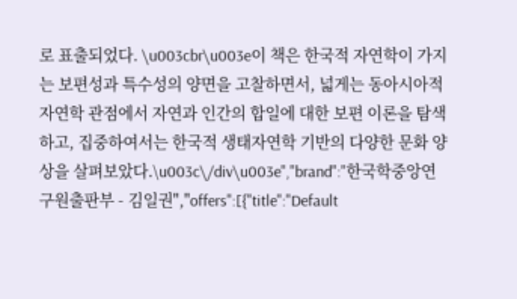로 표출되었다. \u003cbr\u003e이 책은 한국적 자연학이 가지는 보편성과 특수성의 양면을 고찰하면서, 넓게는 동아시아적 자연학 관점에서 자연과 인간의 합일에 대한 보편 이론을 탐색하고, 집중하여서는 한국적 생태자연학 기반의 다양한 문화 양상을 살펴보았다.\u003c\/div\u003e","brand":"한국학중앙연구원출판부 - 김일권","offers":[{"title":"Default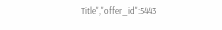Title","offer_id":5443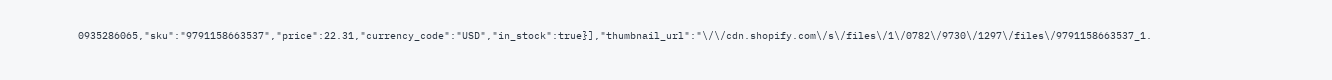0935286065,"sku":"9791158663537","price":22.31,"currency_code":"USD","in_stock":true}],"thumbnail_url":"\/\/cdn.shopify.com\/s\/files\/1\/0782\/9730\/1297\/files\/9791158663537_1.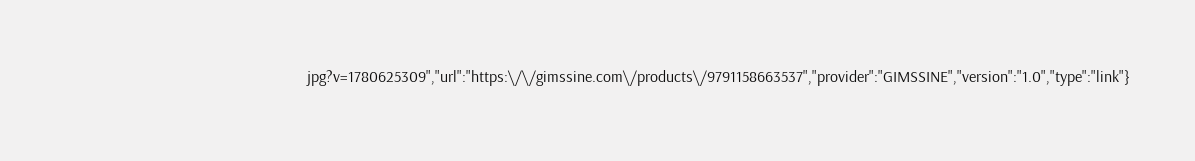jpg?v=1780625309","url":"https:\/\/gimssine.com\/products\/9791158663537","provider":"GIMSSINE","version":"1.0","type":"link"}